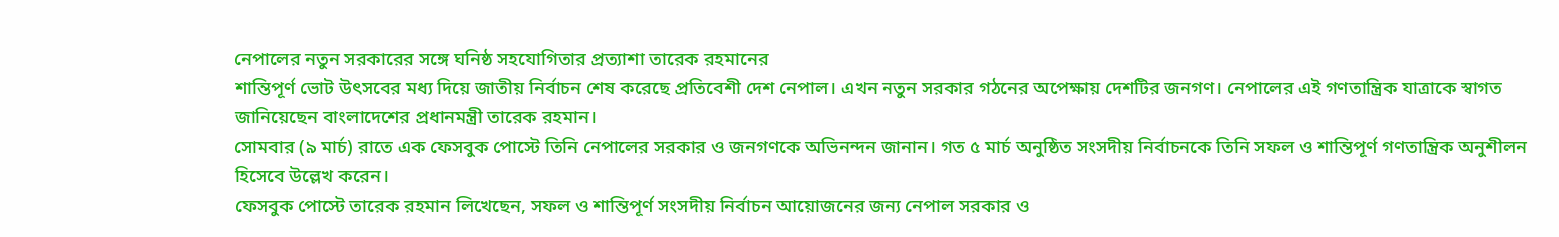নেপালের নতুন সরকারের সঙ্গে ঘনিষ্ঠ সহযোগিতার প্রত্যাশা তারেক রহমানের
শান্তিপূর্ণ ভোট উৎসবের মধ্য দিয়ে জাতীয় নির্বাচন শেষ করেছে প্রতিবেশী দেশ নেপাল। এখন নতুন সরকার গঠনের অপেক্ষায় দেশটির জনগণ। নেপালের এই গণতান্ত্রিক যাত্রাকে স্বাগত জানিয়েছেন বাংলাদেশের প্রধানমন্ত্রী তারেক রহমান।
সোমবার (৯ মার্চ) রাতে এক ফেসবুক পোস্টে তিনি নেপালের সরকার ও জনগণকে অভিনন্দন জানান। গত ৫ মার্চ অনুষ্ঠিত সংসদীয় নির্বাচনকে তিনি সফল ও শান্তিপূর্ণ গণতান্ত্রিক অনুশীলন হিসেবে উল্লেখ করেন।
ফেসবুক পোস্টে তারেক রহমান লিখেছেন, সফল ও শান্তিপূর্ণ সংসদীয় নির্বাচন আয়োজনের জন্য নেপাল সরকার ও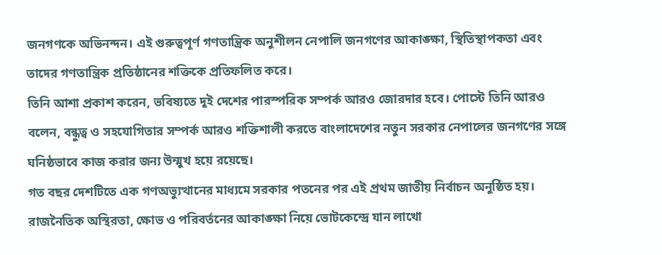জনগণকে অভিনন্দন। এই গুরুত্বপূর্ণ গণতান্ত্রিক অনুশীলন নেপালি জনগণের আকাঙ্ক্ষা, স্থিতিস্থাপকতা এবং তাদের গণতান্ত্রিক প্রতিষ্ঠানের শক্তিকে প্রতিফলিত করে।
তিনি আশা প্রকাশ করেন, ভবিষ্যতে দুই দেশের পারস্পরিক সম্পর্ক আরও জোরদার হবে। পোস্টে তিনি আরও বলেন, বন্ধুত্ব ও সহযোগিতার সম্পর্ক আরও শক্তিশালী করতে বাংলাদেশের নতুন সরকার নেপালের জনগণের সঙ্গে ঘনিষ্ঠভাবে কাজ করার জন্য উন্মুখ হয়ে রয়েছে।
গত বছর দেশটিতে এক গণঅভ্যুত্থানের মাধ্যমে সরকার পতনের পর এই প্রথম জাতীয় নির্বাচন অনুষ্ঠিত হয়। রাজনৈতিক অস্থিরতা, ক্ষোভ ও পরিবর্তনের আকাঙ্ক্ষা নিয়ে ভোটকেন্দ্রে যান লাখো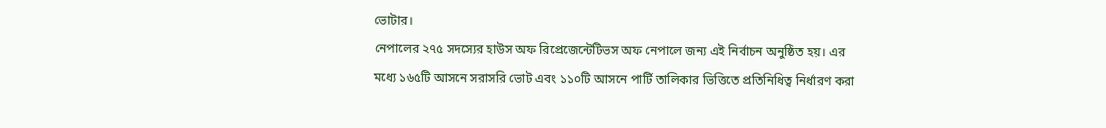ভোটার।
নেপালের ২৭৫ সদস্যের হাউস অফ রিপ্রেজেন্টেটিভস অফ নেপালে জন্য এই নির্বাচন অনুষ্ঠিত হয়। এর মধ্যে ১৬৫টি আসনে সরাসরি ভোট এবং ১১০টি আসনে পার্টি তালিকার ভিত্তিতে প্রতিনিধিত্ব নির্ধারণ করা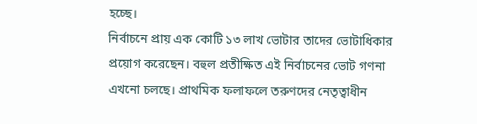হচ্ছে।
নির্বাচনে প্রায় এক কোটি ১৩ লাখ ভোটার তাদের ভোটাধিকার প্রয়োগ করেছেন। বহুল প্রতীক্ষিত এই নির্বাচনের ভোট গণনা এখনো চলছে। প্রাথমিক ফলাফলে তরুণদের নেতৃত্বাধীন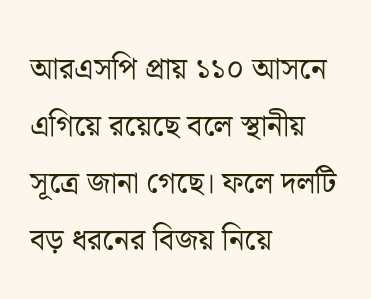আরএসপি প্রায় ১১০ আসনে এগিয়ে রয়েছে বলে স্থানীয় সূত্রে জানা গেছে। ফলে দলটি বড় ধরনের বিজয় নিয়ে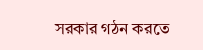সরকার গঠন করতে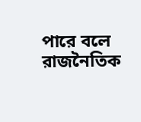পারে বলে রাজনৈতিক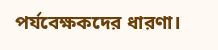পর্যবেক্ষকদের ধারণা।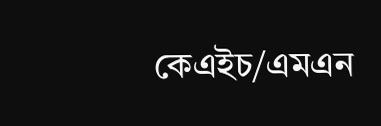কেএইচ/এমএন